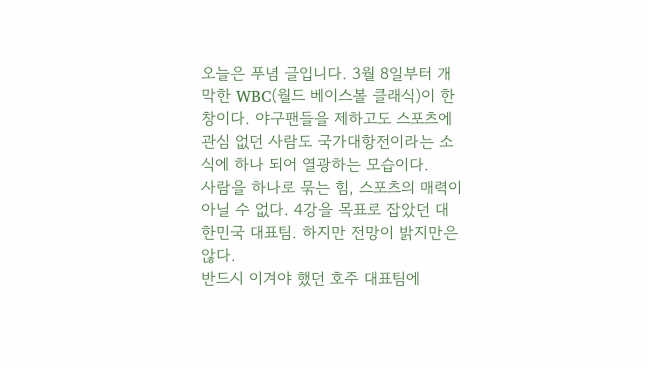오늘은 푸념 글입니다. 3월 8일부터 개막한 WBC(월드 베이스볼 클래식)이 한창이다. 야구팬들을 제하고도 스포츠에 관심 없던 사람도 국가대항전이라는 소식에 하나 되어 열광하는 모습이다.
사람을 하나로 묶는 힘, 스포츠의 매력이 아닐 수 없다. 4강을 목표로 잡았던 대한민국 대표팀. 하지만 전망이 밝지만은 않다.
반드시 이겨야 했던 호주 대표팀에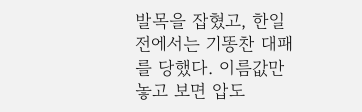발목을 잡혔고, 한일전에서는 기똥찬 대패를 당했다. 이름값만 놓고 보면 압도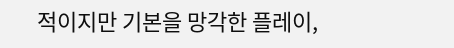적이지만 기본을 망각한 플레이,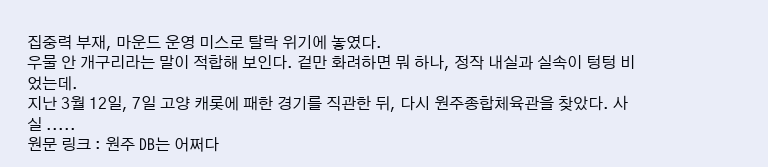집중력 부재, 마운드 운영 미스로 탈락 위기에 놓였다.
우물 안 개구리라는 말이 적합해 보인다. 겉만 화려하면 뭐 하나, 정작 내실과 실속이 텅텅 비었는데.
지난 3월 12일, 7일 고양 캐롯에 패한 경기를 직관한 뒤, 다시 원주종합체육관을 찾았다. 사실 .....
원문 링크 : 원주 DB는 어쩌다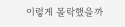이렇게 몰락했을까